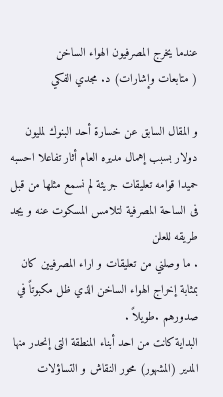عندما يخرج المصرفيون الهواء الساخن
( متابعات وإشارات) د. مجدي الفكي

و المقال السابق عن خسارة أحد البنوك لمليون دولار بسبب إهمال مديره العام أثار تفاعلا احسبه حميدا قوامه تعليقات جريئة لم نسمع مثلها من قبل فى الساحة المصرفية لتلامس المسكوت عنه و يجد طريقه للعلن
. ما وصلني من تعليقات و اراء المصرفيين كان بمثابة إخراج الهواء الساخن الذي ظل مكبوتاً في صدورهم .طويلاً .
البداية كانت من احد أبناء المنطقة التى إنحدر منها المدير (المشهور) محور النقاش و التساؤلات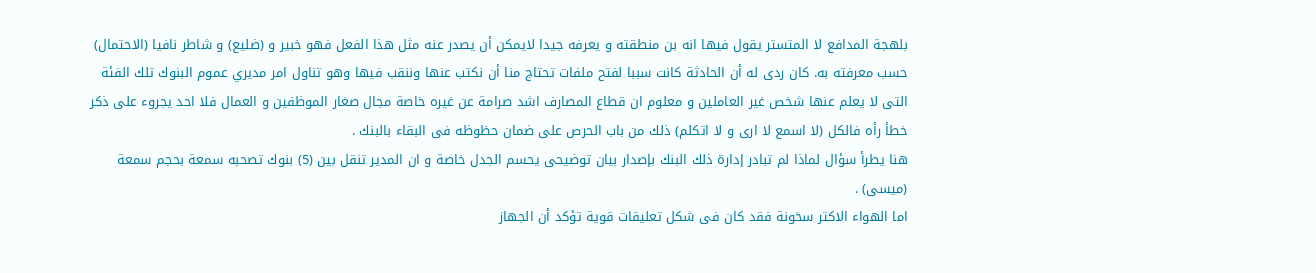بلهجة المدافع لا المتستر يقول فيها انه بن منطقته و يعرفه جيدا لايمكن أن يصدر عنه مثل هذا الفعل فهو خبير و (ضليع) و شاطر نافيا (الاحتمال) حسب معرفته به. كان ردى له أن الحادثة كانت سببا لفتح ملفات تحتاج منا أن نكتب عنها وننقب فيها وهو تناول امر مديري عموم البنوك تلك الفئة التى لا يعلم عنها شخص غير العاملين و معلوم ان قطاع المصارف اشد صرامة عن غيره خاصة مجال صغار الموظفين و العمال فلا احد يجروء على ذكر خطأ رأه فالكل (لا اسمع لا ارى و لا اتكلم) ذلك من باب الحرص على ضمان حظوظه فى البقاء بالبنك .
هنا يطرأ سؤال لماذا لم تبادر إدارة ذلك البنك بإصدار بيان توضيحى يحسم الجدل خاصة و ان المدير تنقل بين (5) بنوك تصحبه سمعة بحجم سمعة (ميسى) .
اما الهواء الاكتر سخونة فقد كان فى شكل تعليقات قوية تؤكد أن الجهاز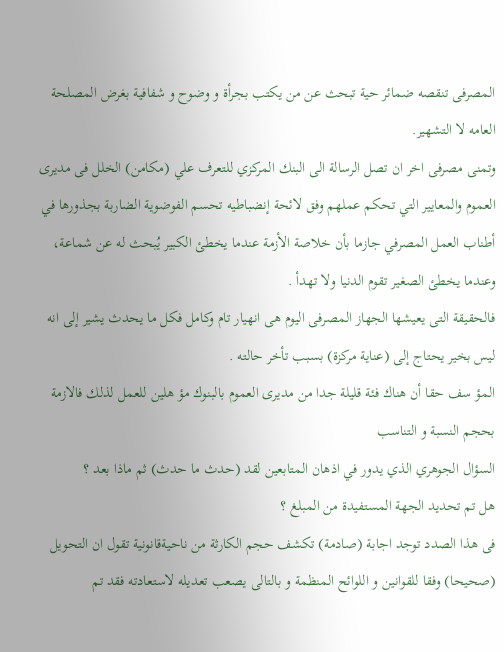المصرفى تنقصه ضمائر حية تبحث عن من يكتب بجرأة و وضوح و شفافية بغرض المصلحة العامه لا التشهير.
وتمنى مصرفى اخر ان تصل الرسالة الى البنك المركزي للتعرف علي (مكامن) الخلل فى مديرى العموم والمعايير التي تحكم عملهم وفق لائحة إنضباطيه تحسم الفوضوية الضاربة بجذورها في أطناب العمل المصرفي جازما بأن خلاصة الأزمة عندما يخطئ الكبير يُبحث له عن شماعة، وعندما يخطئ الصغير تقوم الدنيا ولا تهدأ .
فالحقيقة التى يعيشها الجهاز المصرفى اليوم هى انهيار تام وكامل فكل ما يحدث يشير إلى انه ليس بخير يحتاج إلى (عناية مركزة) بسبب تأخر حالته .
المؤ سف حقا أن هناك فئة قليلة جدا من مديرى العموم بالبنوك مؤ هلين للعمل لذلك فالازمة بحجم النسبة و التناسب
السؤال الجوهري الذي يدور في اذهان المتابعين لقد (حدث ما حدث) ثم ماذا بعد ؟
هل تم تحديد الجهة المستفيدة من المبلغ ؟
فى هذا الصدد توجد اجابة (صادمة) تكشف حجم الكارثة من ناحيةقانونية تقول ان التحويل (صحيحا) وفقا للقوانين و اللوائح المنظمة و بالتالى يصعب تعديله لاستعادته فقد تم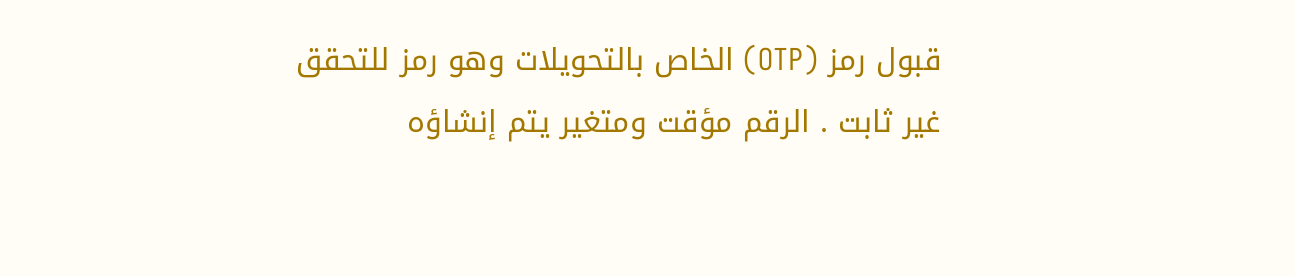قبول رمز (OTP) الخاص بالتحويلات وهو رمز للتحقق غير ثابت . الرقم مؤقت ومتغير يتم إنشاؤه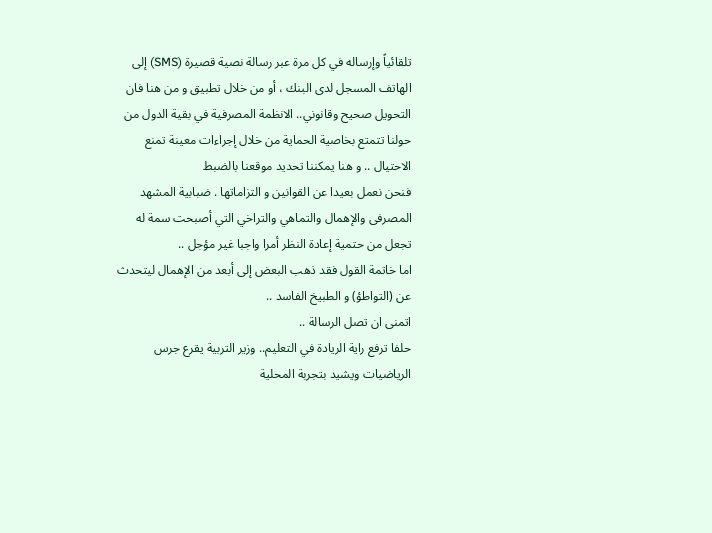تلقائياً وإرساله في كل مرة عبر رسالة نصية قصيرة (SMS) إلى الهاتف المسجل لدى البنك ، أو من خلال تطبيق و من هنا فان التحويل صحيح وقانوني.. الانظمة المصرفية في بقية الدول من حولنا تتمتع بخاصية الحماية من خلال إجراءات معينة تمنع الاحتيال .. و هنا يمكننا تحديد موقعنا بالضبط
فنحن نعمل بعيدا عن القوانين و التزاماتها . ضبابية المشهد المصرفى والإهمال والتماهي والتراخي التي أصبحت سمة له تجعل من حتمية إعادة النظر أمرا واجبا غير مؤجل ..
اما خاتمة القول فقد ذهب البعض إلى أبعد من الإهمال ليتحدث عن (التواطؤ) و الطبيخ الفاسد ..
اتمنى ان تصل الرسالة ..
حلفا ترفع راية الريادة في التعليم.. وزير التربية يقرع جرس الرياضيات ويشيد بتجربة المحلية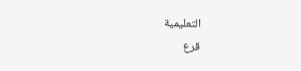التعليمية
قرع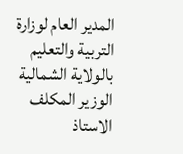المدير العام لوزارة التربية والتعليم بالولاية الشمالية الوزير المكلف الاستاذ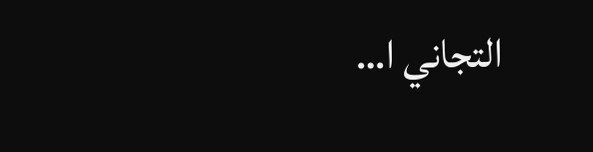التجاني ا…